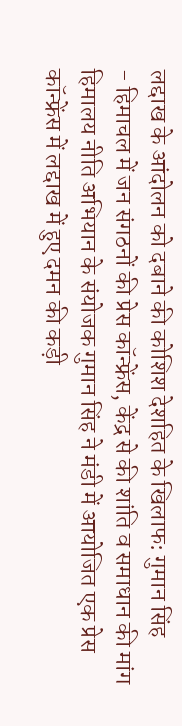लद्दाख के आंदोलन को दबाने की कोशिश देशहित के खिलाफ: गुमान सिंह
- हिमाचल में जन संगठनों की प्रेस कॉन्फ्रेंस, केंद्र से की शांति व समाधान की मांग
हिमालय नीति अभियान के संयोजक गुमान सिंह ने मंडी में आयोजित एक प्रेस कॉन्फ्रेंस में लद्दाख में हुए दमन की कड़ी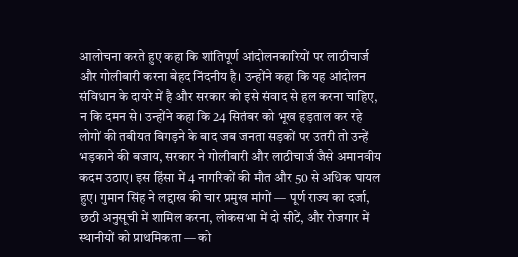आलोचना करते हुए कहा कि शांतिपूर्ण आंदोलनकारियों पर लाठीचार्ज और गोलीबारी करना बेहद निंदनीय है। उन्होंने कहा कि यह आंदोलन संविधान के दायरे में है और सरकार को इसे संवाद से हल करना चाहिए, न कि दमन से। उन्होंने कहा कि 24 सितंबर को भूख हड़ताल कर रहे लोगों की तबीयत बिगड़ने के बाद जब जनता सड़कों पर उतरी तो उन्हें भड़काने की बजाय, सरकार ने गोलीबारी और लाठीचार्ज जैसे अमानवीय कदम उठाए। इस हिंसा में 4 नागरिकों की मौत और 50 से अधिक घायल हुए। गुमान सिंह ने लद्दाख की चार प्रमुख मांगों — पूर्ण राज्य का दर्जा, छठी अनुसूची में शामिल करना, लोकसभा में दो सीटें, और रोजगार में स्थानीयों को प्राथमिकता — को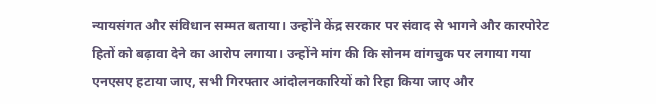न्यायसंगत और संविधान सम्मत बताया। उन्होंने केंद्र सरकार पर संवाद से भागने और कारपोरेट हितों को बढ़ावा देने का आरोप लगाया। उन्होंने मांग की कि सोनम वांगचुक पर लगाया गया एनएसए हटाया जाए, सभी गिरफ्तार आंदोलनकारियों को रिहा किया जाए और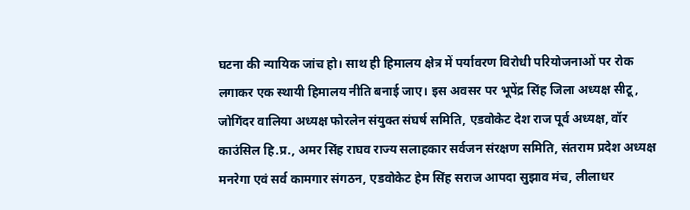घटना की न्यायिक जांच हो। साथ ही हिमालय क्षेत्र में पर्यावरण विरोधी परियोजनाओं पर रोक लगाकर एक स्थायी हिमालय नीति बनाई जाए। इस अवसर पर भूपेंद्र सिंह जिला अध्यक्ष सीटू, जोगिंदर वालिया अध्यक्ष फोरलेन संयुक्त संघर्ष समिति, एडवोकेट देश राज पूर्व अध्यक्ष, वॉर काउंसिल हि.प्र., अमर सिंह राघव राज्य सलाहकार सर्वजन संरक्षण समिति, संतराम प्रदेश अध्यक्ष मनरेगा एवं सर्व कामगार संगठन, एडवोकेट हेम सिंह सराज आपदा सुझाव मंच, लीलाधर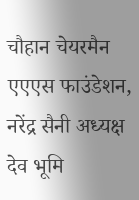चौहान चेयरमैन एएएस फाउंडेशन, नरेंद्र सैनी अध्यक्ष देव भूमि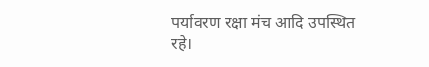पर्यावरण रक्षा मंच आदि उपस्थित रहे।